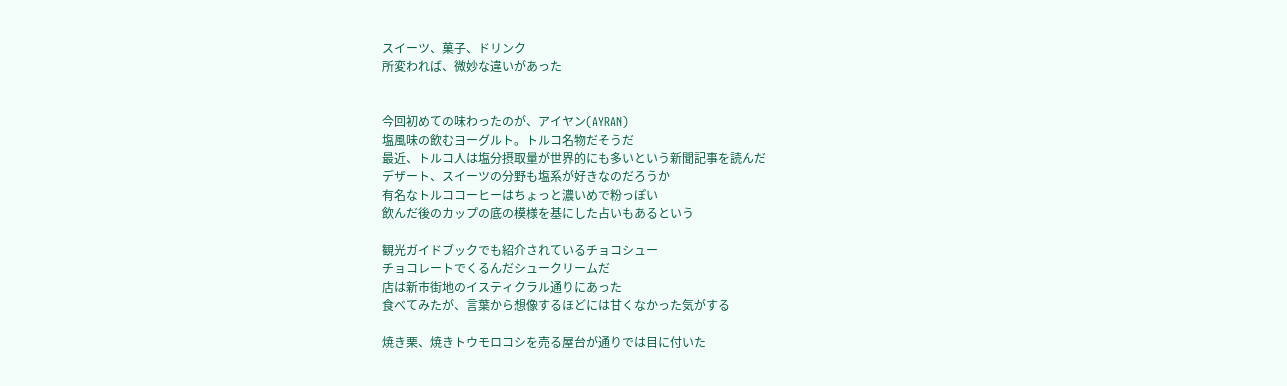スイーツ、菓子、ドリンク
所変われば、微妙な違いがあった


今回初めての味わったのが、アイヤン(AYRAN)
塩風味の飲むヨーグルト。トルコ名物だそうだ
最近、トルコ人は塩分摂取量が世界的にも多いという新聞記事を読んだ
デザート、スイーツの分野も塩系が好きなのだろうか
有名なトルココーヒーはちょっと濃いめで粉っぽい
飲んだ後のカップの底の模様を基にした占いもあるという

観光ガイドブックでも紹介されているチョコシュー
チョコレートでくるんだシュークリームだ
店は新市街地のイスティクラル通りにあった
食べてみたが、言葉から想像するほどには甘くなかった気がする

焼き栗、焼きトウモロコシを売る屋台が通りでは目に付いた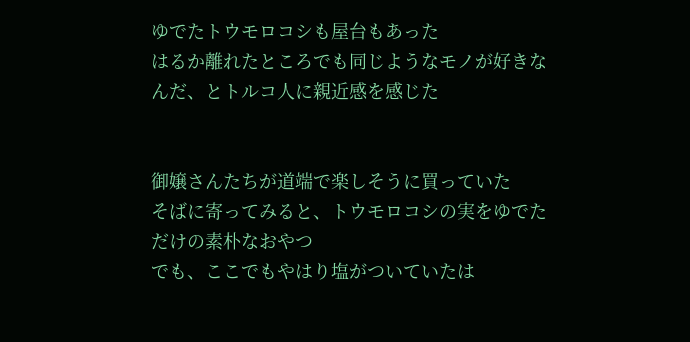ゆでたトウモロコシも屋台もあった
はるか離れたところでも同じようなモノが好きなんだ、とトルコ人に親近感を感じた


御嬢さんたちが道端で楽しそうに買っていた
そばに寄ってみると、トウモロコシの実をゆでただけの素朴なおやつ
でも、ここでもやはり塩がついていたは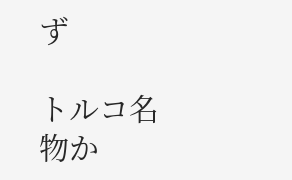ず

トルコ名物か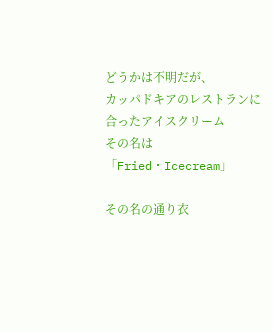どうかは不明だが、
カッパドキアのレストランに合ったアイスクリーム
その名は「Fried・Icecream」

その名の通り衣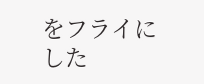をフライにした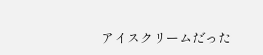アイスクリームだった